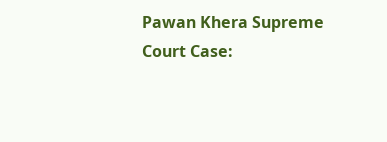Pawan Khera Supreme Court Case: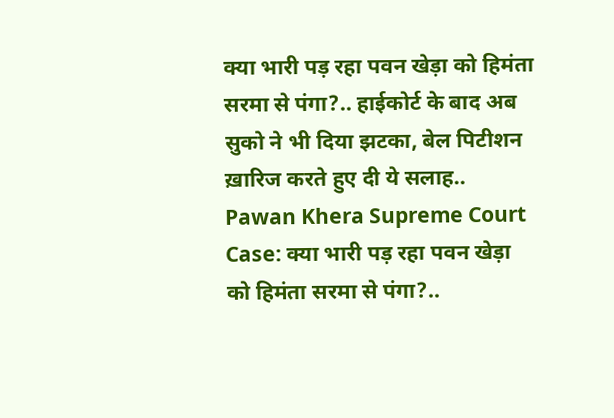क्या भारी पड़ रहा पवन खेड़ा को हिमंता सरमा से पंगा?.. हाईकोर्ट के बाद अब सुको ने भी दिया झटका, बेल पिटीशन ख़ारिज करते हुए दी ये सलाह..
Pawan Khera Supreme Court Case: क्या भारी पड़ रहा पवन खेड़ा को हिमंता सरमा से पंगा?..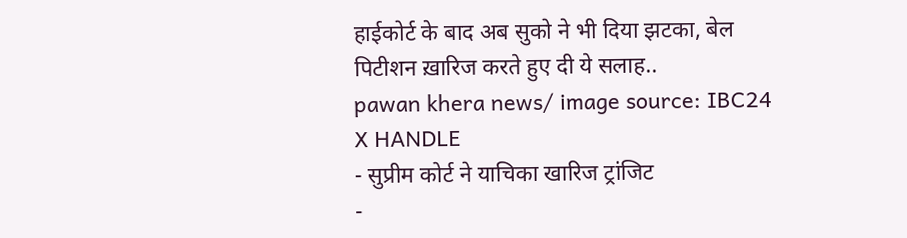हाईकोर्ट के बाद अब सुको ने भी दिया झटका, बेल पिटीशन ख़ारिज करते हुए दी ये सलाह..
pawan khera news/ image source: IBC24 X HANDLE
- सुप्रीम कोर्ट ने याचिका खारिज ट्रांजिट
-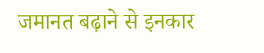जमानत बढ़ाने से इनकार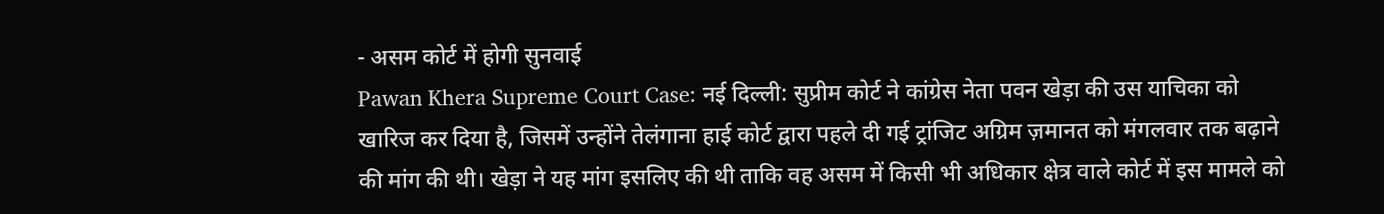- असम कोर्ट में होगी सुनवाई
Pawan Khera Supreme Court Case: नई दिल्ली: सुप्रीम कोर्ट ने कांग्रेस नेता पवन खेड़ा की उस याचिका को खारिज कर दिया है, जिसमें उन्होंने तेलंगाना हाई कोर्ट द्वारा पहले दी गई ट्रांजिट अग्रिम ज़मानत को मंगलवार तक बढ़ाने की मांग की थी। खेड़ा ने यह मांग इसलिए की थी ताकि वह असम में किसी भी अधिकार क्षेत्र वाले कोर्ट में इस मामले को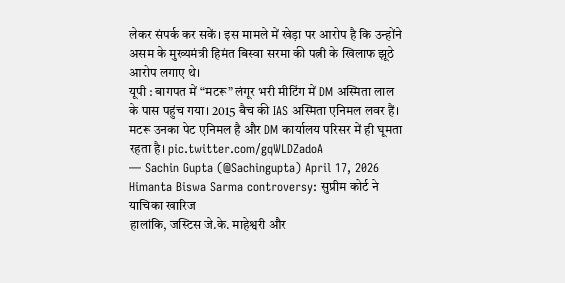लेकर संपर्क कर सकें। इस मामले में खेड़ा पर आरोप है कि उन्होंने असम के मुख्यमंत्री हिमंत बिस्वा सरमा की पत्नी के खिलाफ झूठे आरोप लगाए थे।
यूपी : बागपत में “मटरू” लंगूर भरी मीटिंग में DM अस्मिता लाल के पास पहुंच गया। 2015 बैच की IAS अस्मिता एनिमल लवर हैं। मटरू उनका पेट एनिमल है और DM कार्यालय परिसर में ही घूमता रहता है। pic.twitter.com/gqWLDZadoA
— Sachin Gupta (@Sachingupta) April 17, 2026
Himanta Biswa Sarma controversy: सुप्रीम कोर्ट ने याचिका खारिज
हालांकि, जस्टिस जे.के. माहेश्वरी और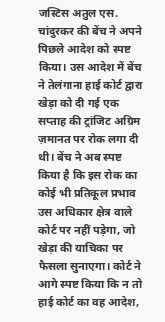जस्टिस अतुल एस. चांदुरकर की बेंच ने अपने पिछले आदेश को स्पष्ट किया। उस आदेश में बेंच ने तेलंगाना हाई कोर्ट द्वारा खेड़ा को दी गई एक सप्ताह की ट्रांजिट अग्रिम ज़मानत पर रोक लगा दी थी। बेंच ने अब स्पष्ट किया है कि इस रोक का कोई भी प्रतिकूल प्रभाव उस अधिकार क्षेत्र वाले कोर्ट पर नहीं पड़ेगा, जो खेड़ा की याचिका पर फैसला सुनाएगा। कोर्ट ने आगे स्पष्ट किया कि न तो हाई कोर्ट का वह आदेश,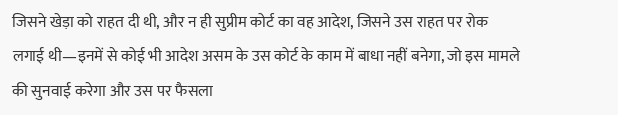जिसने खेड़ा को राहत दी थी, और न ही सुप्रीम कोर्ट का वह आदेश, जिसने उस राहत पर रोक लगाई थी—इनमें से कोई भी आदेश असम के उस कोर्ट के काम में बाधा नहीं बनेगा, जो इस मामले की सुनवाई करेगा और उस पर फैसला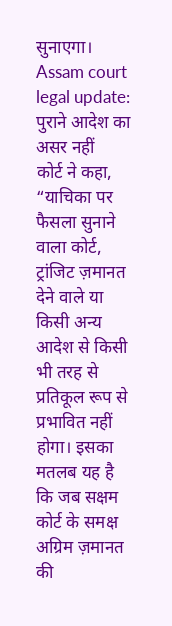सुनाएगा।
Assam court legal update: पुराने आदेश का असर नहीं
कोर्ट ने कहा, “याचिका पर फैसला सुनाने वाला कोर्ट, ट्रांजिट ज़मानत देने वाले या किसी अन्य आदेश से किसी भी तरह से प्रतिकूल रूप से प्रभावित नहीं होगा। इसका मतलब यह है कि जब सक्षम कोर्ट के समक्ष अग्रिम ज़मानत की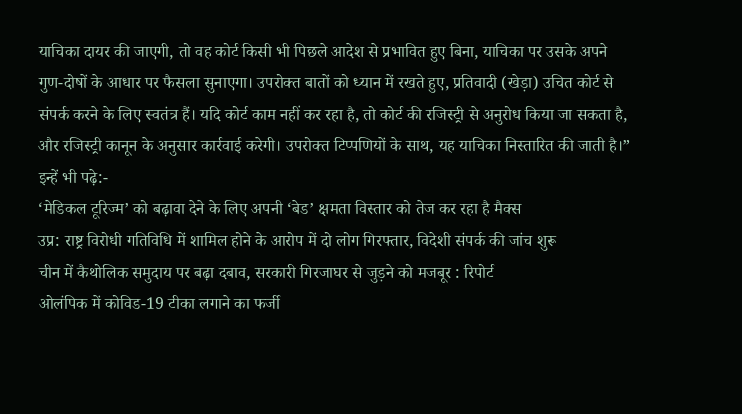याचिका दायर की जाएगी, तो वह कोर्ट किसी भी पिछले आदेश से प्रभावित हुए बिना, याचिका पर उसके अपने गुण-दोषों के आधार पर फैसला सुनाएगा। उपरोक्त बातों को ध्यान में रखते हुए, प्रतिवादी (खेड़ा) उचित कोर्ट से संपर्क करने के लिए स्वतंत्र हैं। यदि कोर्ट काम नहीं कर रहा है, तो कोर्ट की रजिस्ट्री से अनुरोध किया जा सकता है, और रजिस्ट्री कानून के अनुसार कार्रवाई करेगी। उपरोक्त टिप्पणियों के साथ, यह याचिका निस्तारित की जाती है।”
इन्हें भी पढ़े:-
‘मेडिकल टूरिज्म’ को बढ़ावा देने के लिए अपनी ‘बेड’ क्षमता विस्तार को तेज कर रहा है मैक्स
उप्र: राष्ट्र विरोधी गतिविधि में शामिल होने के आरोप में दो लोग गिरफ्तार, विदेशी संपर्क की जांच शुरू
चीन में कैथोलिक समुदाय पर बढ़ा दबाव, सरकारी गिरजाघर से जुड़ने को मजबूर : रिपोर्ट
ओलंपिक में कोविड-19 टीका लगाने का फर्जी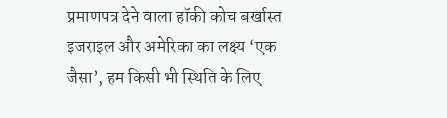प्रमाणपत्र देने वाला हॉकी कोच बर्खास्त
इजराइल और अमेरिका का लक्ष्य ‘एक जैसा’, हम किसी भी स्थिति के लिए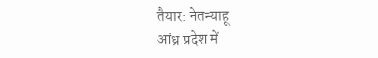तैयार: नेतन्याहू
आंध्र प्रदेश में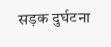सड़क दुर्घटना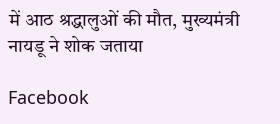में आठ श्रद्धालुओं की मौत, मुख्यमंत्री नायडू ने शोक जताया

Facebook